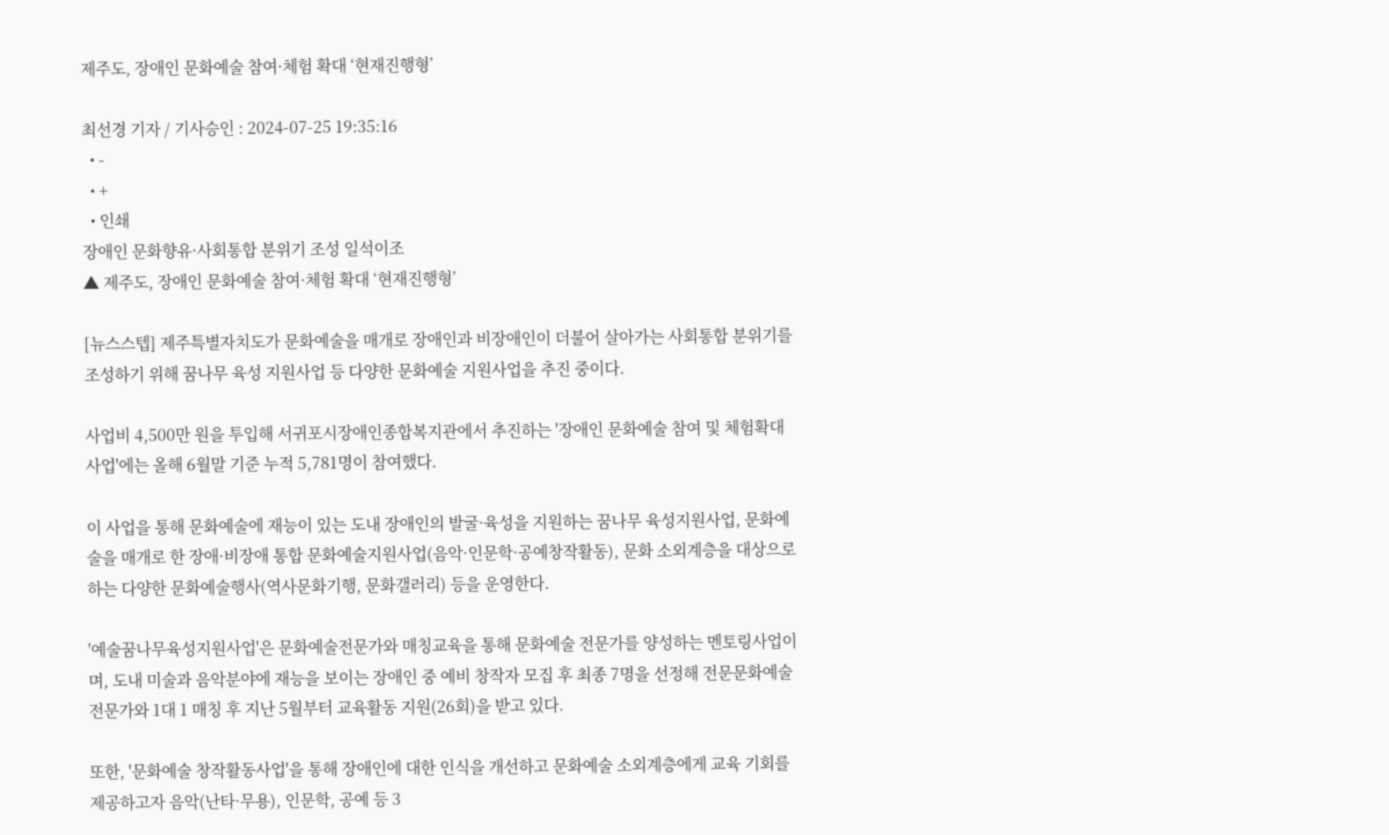제주도, 장애인 문화예술 참여·체험 확대 ‘현재진행형’

최선경 기자 / 기사승인 : 2024-07-25 19:35:16
  • -
  • +
  • 인쇄
장애인 문화향유·사회통합 분위기 조성 일석이조
▲ 제주도, 장애인 문화예술 참여·체험 확대 ‘현재진행형’

[뉴스스텝] 제주특별자치도가 문화예술을 매개로 장애인과 비장애인이 더불어 살아가는 사회통합 분위기를 조성하기 위해 꿈나무 육성 지원사업 등 다양한 문화예술 지원사업을 추진 중이다.

사업비 4,500만 원을 투입해 서귀포시장애인종합복지관에서 추진하는 '장애인 문화예술 참여 및 체험확대사업'에는 올해 6월말 기준 누적 5,781명이 참여했다.

이 사업을 통해 문화예술에 재능이 있는 도내 장애인의 발굴·육성을 지원하는 꿈나무 육성지원사업, 문화예술을 매개로 한 장애·비장애 통합 문화예술지원사업(음악·인문학·공예창작활동), 문화 소외계층을 대상으로 하는 다양한 문화예술행사(역사문화기행, 문화갤러리) 등을 운영한다.

'예술꿈나무육성지원사업'은 문화예술전문가와 매칭교육을 통해 문화예술 전문가를 양성하는 멘토링사업이며, 도내 미술과 음악분야에 재능을 보이는 장애인 중 예비 창작자 모집 후 최종 7명을 선정해 전문문화예술전문가와 1대 1 매칭 후 지난 5월부터 교육활동 지원(26회)을 받고 있다.

또한, '문화예술 창작활동사업'을 통해 장애인에 대한 인식을 개선하고 문화예술 소외계층에게 교육 기회를 제공하고자 음악(난타·무용), 인문학, 공예 등 3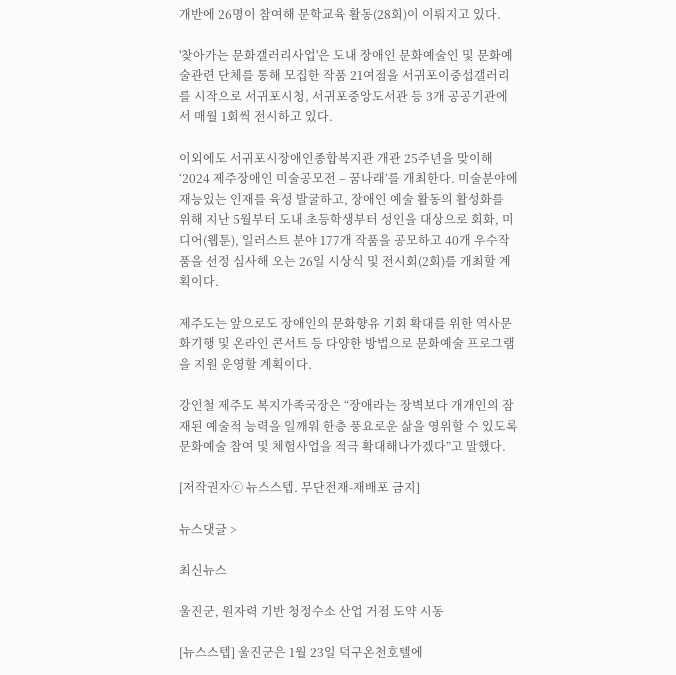개반에 26명이 참여해 문학교육 활동(28회)이 이뤄지고 있다.

'찾아가는 문화갤러리사업'은 도내 장애인 문화예술인 및 문화예술관련 단체를 통해 모집한 작품 21여점을 서귀포이중섭갤러리를 시작으로 서귀포시청, 서귀포중앙도서관 등 3개 공공기관에서 매월 1회씩 전시하고 있다.

이외에도 서귀포시장애인종합복지관 개관 25주년을 맞이해 ‘2024 제주장애인 미술공모전 – 꿈나래’를 개최한다. 미술분야에 재능있는 인재를 육성 발굴하고, 장애인 예술 활동의 활성화를 위해 지난 5월부터 도내 초등학생부터 성인을 대상으로 회화, 미디어(웹툰), 일러스트 분야 177개 작품을 공모하고 40개 우수작품을 선정 심사해 오는 26일 시상식 및 전시회(2회)를 개최할 계획이다.

제주도는 앞으로도 장애인의 문화향유 기회 확대를 위한 역사문화기행 및 온라인 콘서트 등 다양한 방법으로 문화예술 프로그램을 지원 운영할 계획이다.

강인철 제주도 복지가족국장은 “장애라는 장벽보다 개개인의 잠재된 예술적 능력을 일깨워 한층 풍요로운 삶을 영위할 수 있도록 문화예술 참여 및 체험사업을 적극 확대해나가겠다”고 말했다.

[저작권자ⓒ 뉴스스텝. 무단전재-재배포 금지]

뉴스댓글 >

최신뉴스

울진군, 원자력 기반 청정수소 산업 거점 도약 시동

[뉴스스텝] 울진군은 1월 23일 덕구온천호텔에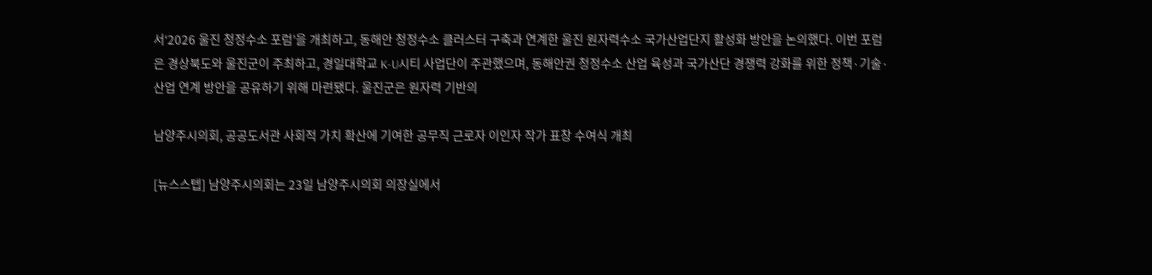서‘2026 울진 청정수소 포럼’을 개최하고, 동해안 청정수소 클러스터 구축과 연계한 울진 원자력수소 국가산업단지 활성화 방안을 논의했다. 이번 포럼은 경상북도와 울진군이 주최하고, 경일대학교 K-U시티 사업단이 주관했으며, 동해안권 청정수소 산업 육성과 국가산단 경쟁력 강화를 위한 정책·기술·산업 연계 방안을 공유하기 위해 마련됐다. 울진군은 원자력 기반의

남양주시의회, 공공도서관 사회적 가치 확산에 기여한 공무직 근로자 이인자 작가 표창 수여식 개최

[뉴스스텝] 남양주시의회는 23일 남양주시의회 의장실에서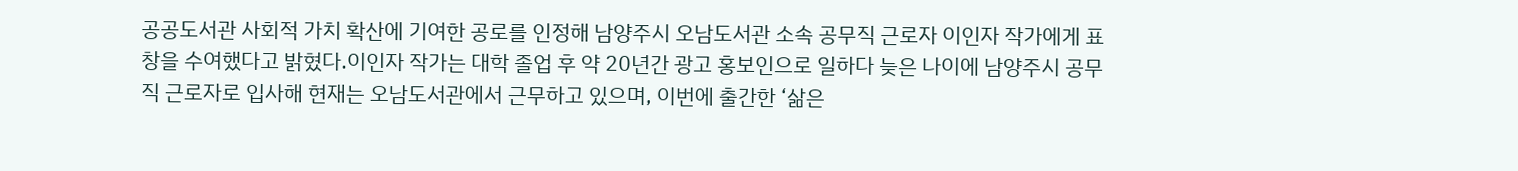공공도서관 사회적 가치 확산에 기여한 공로를 인정해 남양주시 오남도서관 소속 공무직 근로자 이인자 작가에게 표창을 수여했다고 밝혔다.이인자 작가는 대학 졸업 후 약 20년간 광고 홍보인으로 일하다 늦은 나이에 남양주시 공무직 근로자로 입사해 현재는 오남도서관에서 근무하고 있으며, 이번에 출간한 ‘삶은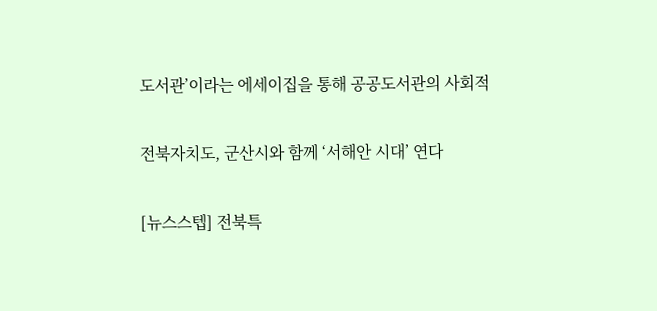도서관’이라는 에세이집을 통해 공공도서관의 사회적

전북자치도, 군산시와 함께 ‘서해안 시대’ 연다

[뉴스스텝] 전북특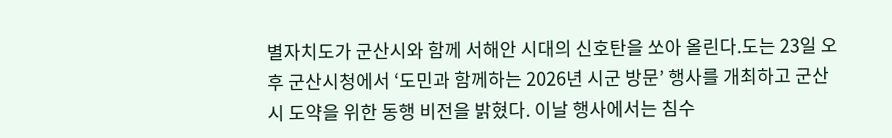별자치도가 군산시와 함께 서해안 시대의 신호탄을 쏘아 올린다.도는 23일 오후 군산시청에서 ‘도민과 함께하는 2026년 시군 방문’ 행사를 개최하고 군산시 도약을 위한 동행 비전을 밝혔다. 이날 행사에서는 침수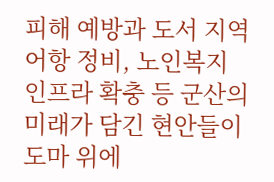피해 예방과 도서 지역 어항 정비, 노인복지 인프라 확충 등 군산의 미래가 담긴 현안들이 도마 위에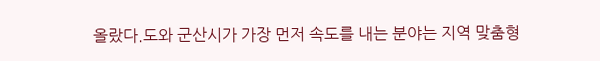올랐다.도와 군산시가 가장 먼저 속도를 내는 분야는 지역 맞춤형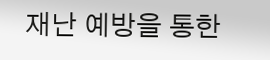재난 예방을 통한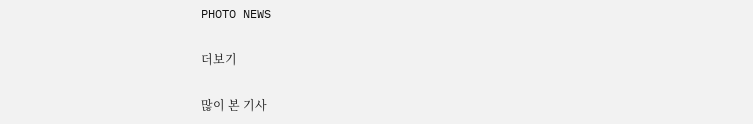PHOTO NEWS

더보기

많이 본 기사